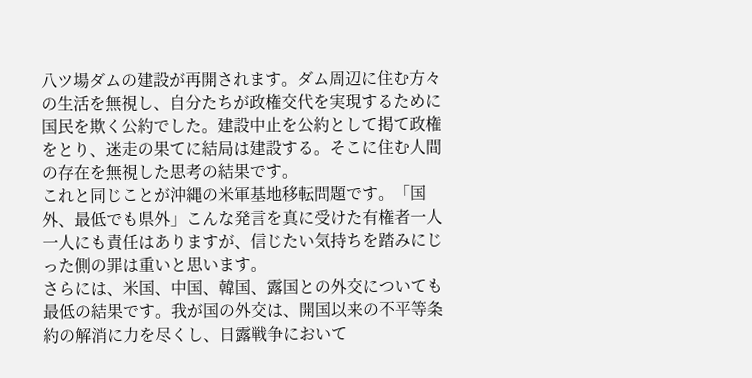八ツ場ダムの建設が再開されます。ダム周辺に住む方々の生活を無視し、自分たちが政権交代を実現するために国民を欺く公約でした。建設中止を公約として掲て政権をとり、迷走の果てに結局は建設する。そこに住む人間の存在を無視した思考の結果です。
これと同じことが沖縄の米軍基地移転問題です。「国外、最低でも県外」こんな発言を真に受けた有権者一人一人にも責任はありますが、信じたい気持ちを踏みにじった側の罪は重いと思います。
さらには、米国、中国、韓国、露国との外交についても最低の結果です。我が国の外交は、開国以来の不平等条約の解消に力を尽くし、日露戦争において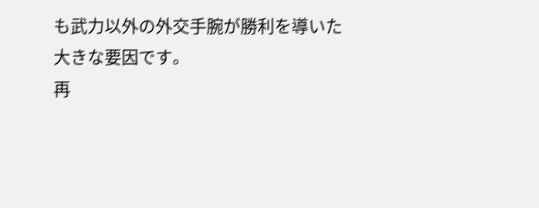も武力以外の外交手腕が勝利を導いた大きな要因です。
再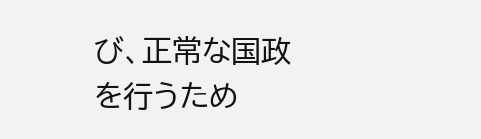び、正常な国政を行うため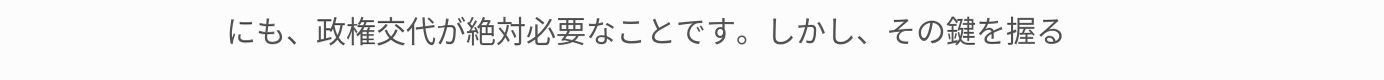にも、政権交代が絶対必要なことです。しかし、その鍵を握る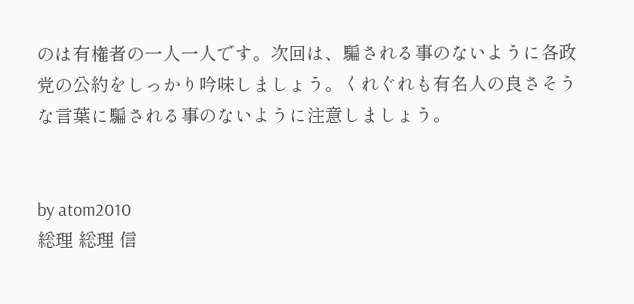のは有権者の一人一人です。次回は、騙される事のないように各政党の公約をしっかり吟味しましょう。くれぐれも有名人の良さそうな言葉に騙される事のないように注意しましょう。


by atom2010
総理 総理 信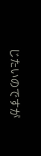じたいのですが